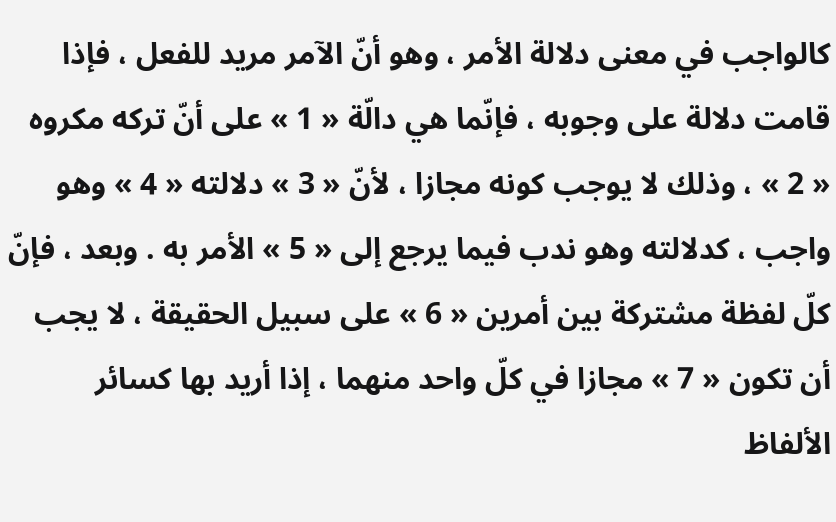كالواجب في معنى دلالة الأمر ، وهو أنّ الآمر مريد للفعل ، فإذا قامت دلالة على وجوبه ، فإنّما هي دالّة « 1 » على أنّ تركه مكروه « 2 » ، وذلك لا يوجب كونه مجازا ، لأنّ « 3 » دلالته « 4 » وهو واجب ، كدلالته وهو ندب فيما يرجع إلى « 5 » الأمر به . وبعد ، فإنّ كلّ لفظة مشتركة بين أمرين « 6 » على سبيل الحقيقة ، لا يجب أن تكون « 7 » مجازا في كلّ واحد منهما ، إذا أريد بها كسائر الألفاظ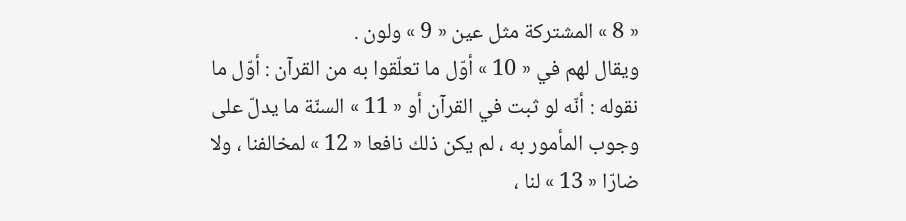« 8 » المشتركة مثل عين « 9 » ولون .
ويقال لهم في « 10 » أوّل ما تعلّقوا به من القرآن : أوّل ما نقوله : أنّه لو ثبت في القرآن أو « 11 » السنّة ما يدلّ على وجوب المأمور به ، لم يكن ذلك نافعا « 12 » لمخالفنا ، ولا ضارّا « 13 » لنا ،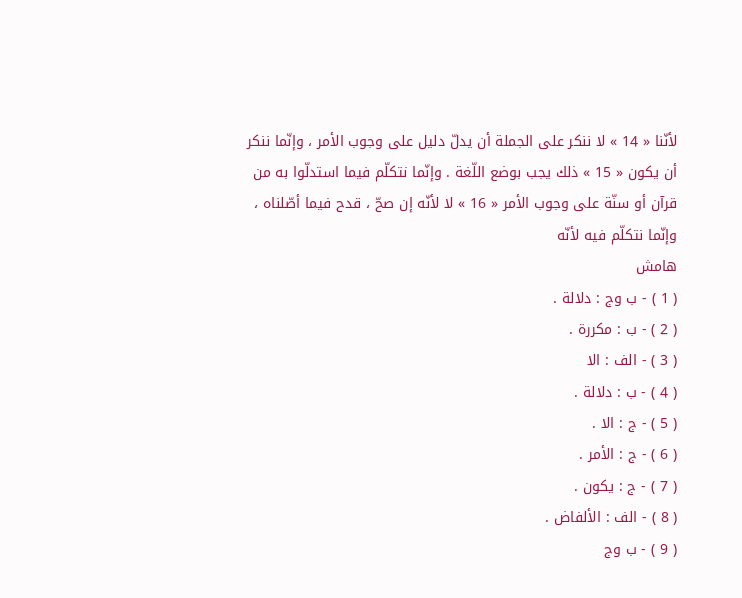لأنّنا « 14 » لا ننكر على الجملة أن يدلّ دليل على وجوب الأمر ، وإنّما ننكر أن يكون « 15 » ذلك يجب بوضع اللّغة . وإنّما نتكلّم فيما استدلّوا به من قرآن أو سنّة على وجوب الأمر « 16 » لا لأنّه إن صحّ ، قدح فيما أصّلناه ، وإنّما نتكلّم فيه لأنّه
هامش
( 1 ) - ب وج : دلالة .
( 2 ) - ب : مكررة .
( 3 ) - الف : الا
( 4 ) - ب : دلالة .
( 5 ) - ج : الا .
( 6 ) - ج : الأمر .
( 7 ) - ج : يكون .
( 8 ) - الف : الألفاض .
( 9 ) - ب وج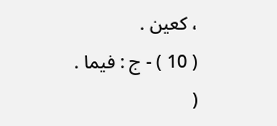، كعين .
( 10 ) - ج : فيما .
(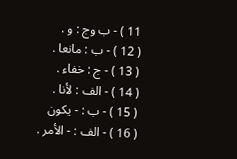11 ) - ب وج : و .
( 12 ) - ب : مانعا .
( 13 ) - ج : خفاء .
( 14 ) - الف : لأنا .
( 15 ) - ب : - يكون
( 16 ) - الف : - الأمر .